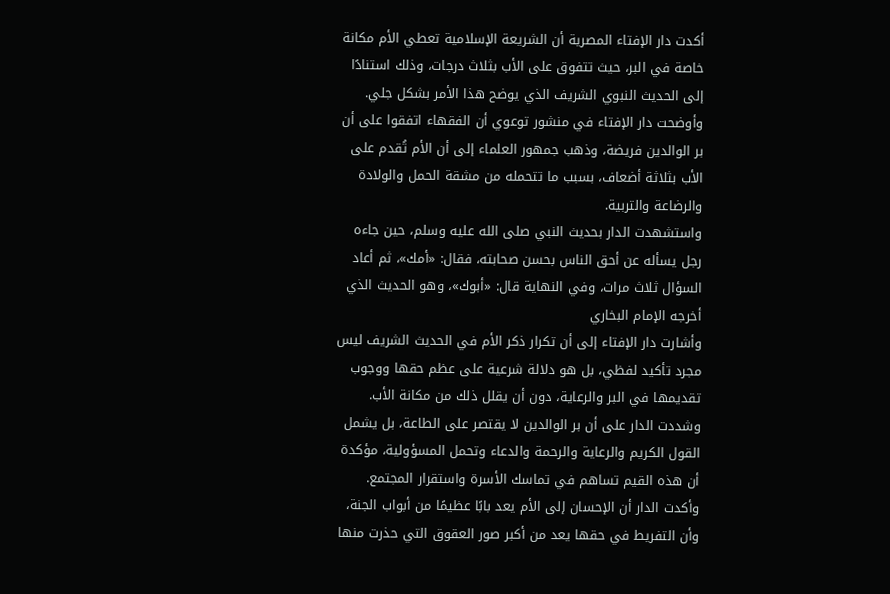أكدت دار الإفتاء المصرية أن الشريعة الإسلامية تعطي الأم مكانة خاصة في البر، حيث تتفوق على الأب بثلاث درجات، وذلك استنادًا إلى الحديث النبوي الشريف الذي يوضح هذا الأمر بشكل جلي.
وأوضحت دار الإفتاء في منشور توعوي أن الفقهاء اتفقوا على أن بر الوالدين فريضة، وذهب جمهور العلماء إلى أن الأم تُقدم على الأب بثلاثة أضعاف، بسبب ما تتحمله من مشقة الحمل والولادة والرضاعة والتربية.
واستشهدت الدار بحديث النبي صلى الله عليه وسلم، حين جاءه رجل يسأله عن أحق الناس بحسن صحابته، فقال: «أمك»، ثم أعاد السؤال ثلاث مرات، وفي النهاية قال: «أبوك»، وهو الحديث الذي أخرجه الإمام البخاري
وأشارت دار الإفتاء إلى أن تكرار ذكر الأم في الحديث الشريف ليس مجرد تأكيد لفظي، بل هو دلالة شرعية على عظم حقها ووجوب تقديمها في البر والرعاية، دون أن يقلل ذلك من مكانة الأب.
وشددت الدار على أن بر الوالدين لا يقتصر على الطاعة، بل يشمل القول الكريم والرعاية والرحمة والدعاء وتحمل المسؤولية، مؤكدة أن هذه القيم تساهم في تماسك الأسرة واستقرار المجتمع.
وأكدت الدار أن الإحسان إلى الأم يعد بابًا عظيمًا من أبواب الجنة، وأن التفريط في حقها يعد من أكبر صور العقوق التي حذرت منها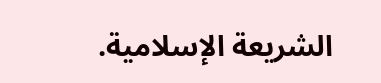الشريعة الإسلامية.